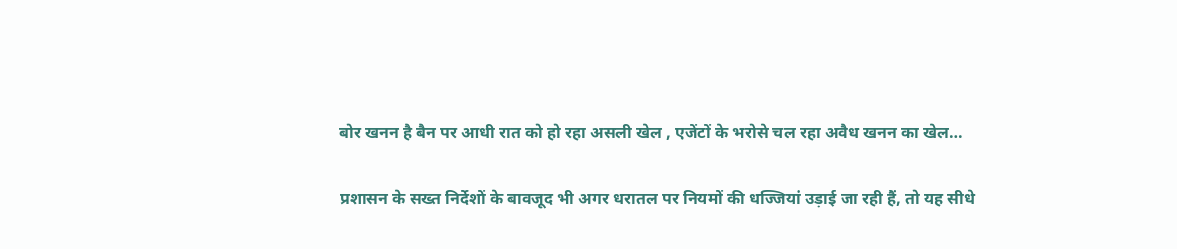बोर खनन है बैन पर आधी रात को हो रहा असली खेल , एजेंटों के भरोसे चल रहा अवैध खनन का खेल…

प्रशासन के सख्त निर्देशों के बावजूद भी अगर धरातल पर नियमों की धज्जियां उड़ाई जा रही हैं, तो यह सीधे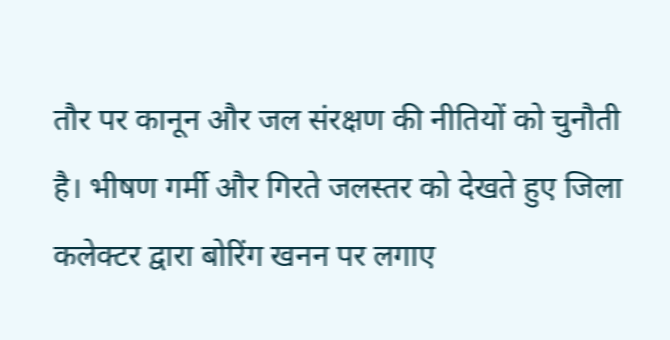तौर पर कानून और जल संरक्षण की नीतियों को चुनौती है। भीषण गर्मी और गिरते जलस्तर को देखते हुए जिला कलेक्टर द्वारा बोरिंग खनन पर लगाए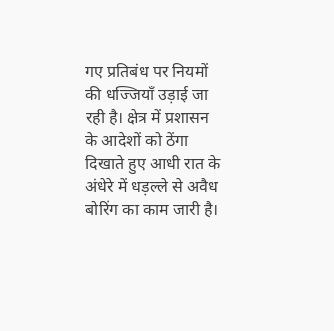गए प्रतिबंध पर नियमों की धज्जियाँ उड़ाई जा रही है। क्षेत्र में प्रशासन के आदेशों को ठेंगा दिखाते हुए आधी रात के अंधेरे में धड़ल्ले से अवैध बोरिंग का काम जारी है।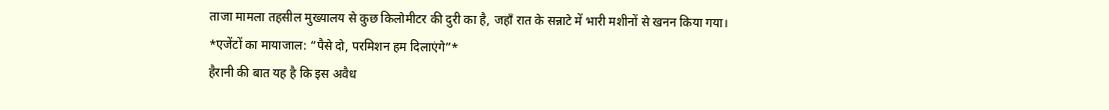ताजा मामला तहसील मुख्यालय से कुछ किलोमीटर की दुरी का है, जहाँ रात के सन्नाटे में भारी मशीनों से खनन किया गया।
*एजेंटों का मायाजाल: “पैसे दो, परमिशन हम दिलाएंगे”*
हैरानी की बात यह है कि इस अवैध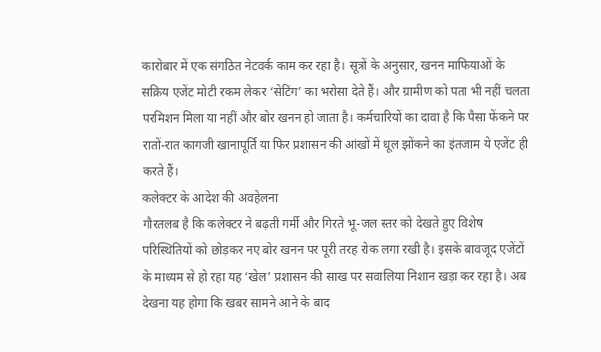कारोबार में एक संगठित नेटवर्क काम कर रहा है। सूत्रों के अनुसार, खनन माफियाओं के सक्रिय एजेंट मोटी रकम लेकर ‘सेटिंग’ का भरोसा देते हैं। और ग्रामीण को पता भी नहीं चलता परमिशन मिला या नहीं और बोर खनन हो जाता है। कर्मचारियों का दावा है कि पैसा फेंकने पर रातों-रात कागजी खानापूर्ति या फिर प्रशासन की आंखों में धूल झोंकने का इंतजाम ये एजेंट ही करते हैं।
कलेक्टर के आदेश की अवहेलना
गौरतलब है कि कलेक्टर ने बढ़ती गर्मी और गिरते भू-जल स्तर को देखते हुए विशेष परिस्थितियों को छोड़कर नए बोर खनन पर पूरी तरह रोक लगा रखी है। इसके बावजूद एजेंटों के माध्यम से हो रहा यह ‘खेल’ प्रशासन की साख पर सवालिया निशान खड़ा कर रहा है। अब देखना यह होगा कि खबर सामने आने के बाद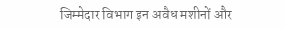जिम्मेदार विभाग इन अवैध मशीनों और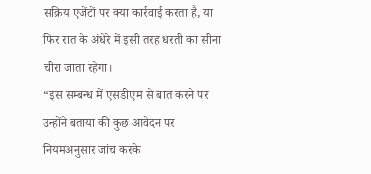सक्रिय एजेंटों पर क्या कार्रवाई करता है, या फिर रात के अंधेरे में इसी तरह धरती का सीना चीरा जाता रहेगा।
“इस सम्बन्ध में एसडीएम से बात करने पर उन्होंने बताया की कुछ आवेदन पर नियमअनुसार जांच करके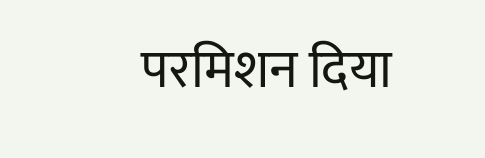परमिशन दिया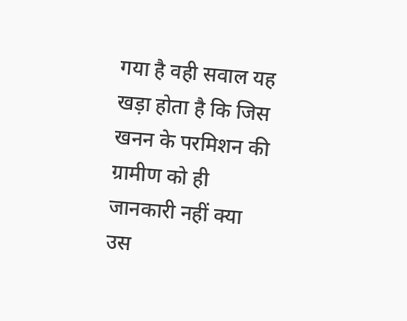गया है वही सवाल यह खड़ा होता है कि जिस खनन के परमिशन की ग्रामीण को ही जानकारी नहीं क्या उस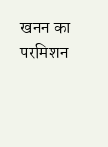खनन का परमिशन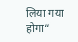लिया गया होगा“